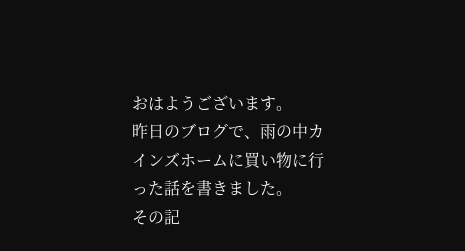おはようございます。
昨日のブログで、雨の中カインズホームに買い物に行った話を書きました。
その記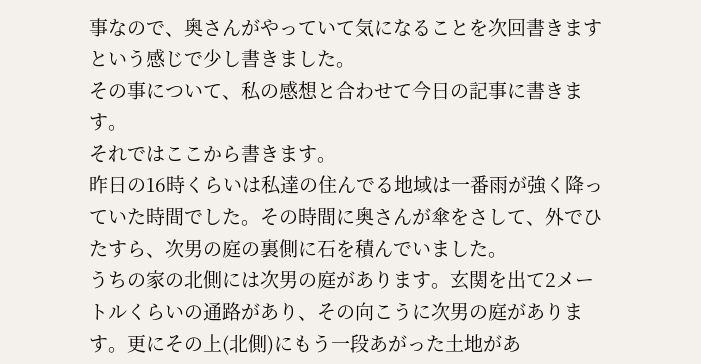事なので、奥さんがやっていて気になることを次回書きますという感じで少し書きました。
その事について、私の感想と合わせて今日の記事に書きます。
それではここから書きます。
昨日の16時くらいは私達の住んでる地域は一番雨が強く降っていた時間でした。その時間に奥さんが傘をさして、外でひたすら、次男の庭の裏側に石を積んでいました。
うちの家の北側には次男の庭があります。玄関を出て2メートルくらいの通路があり、その向こうに次男の庭があります。更にその上(北側)にもう一段あがった土地があ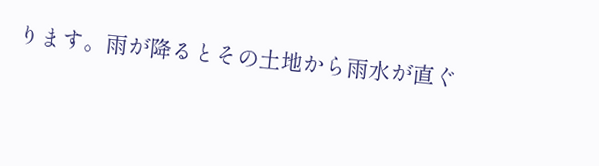ります。雨が降るとその土地から雨水が直ぐ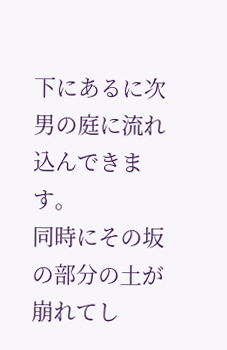下にあるに次男の庭に流れ込んできます。
同時にその坂の部分の土が崩れてし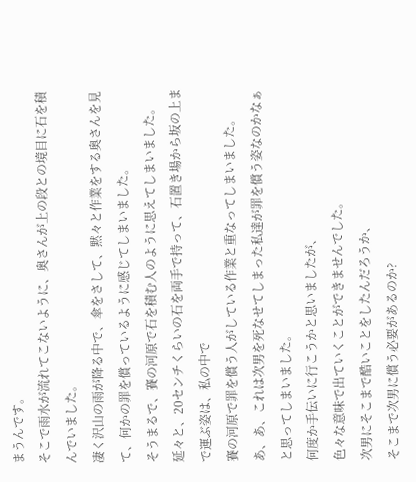まうんです。
そこで雨水が流れてこないように、奥さんが上の段との境目に石を積んでいました。
凄く沢山の雨が降る中で、傘をさして、黙々と作業をする奥さんを見て、何かの罪を償っているように感じてしまいました。
そうまるで、賽の河原で石を積む人のように思えてしまいました。
延々と、20センチくらいの石を両手で持って、石置き場から坂の上まで運ぶ姿は、私の中で
賽の河原で罪を償う人がしている作業と重なってしまいました。
あ、あ、これは次男を死なせてしまった私達が罪を償う姿なのかなぁと思ってしまいました。
何度か手伝いに行こうかと思いましたが、
色々な意味で出ていくことができませんでした。
次男にそこまで酷いことをしたんだろうか、
そこまで次男に償う必要があるのか?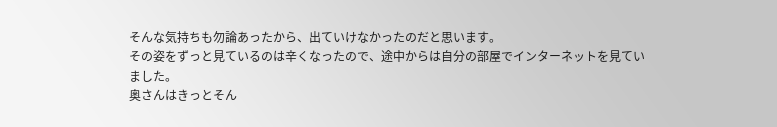そんな気持ちも勿論あったから、出ていけなかったのだと思います。
その姿をずっと見ているのは辛くなったので、途中からは自分の部屋でインターネットを見ていました。
奥さんはきっとそん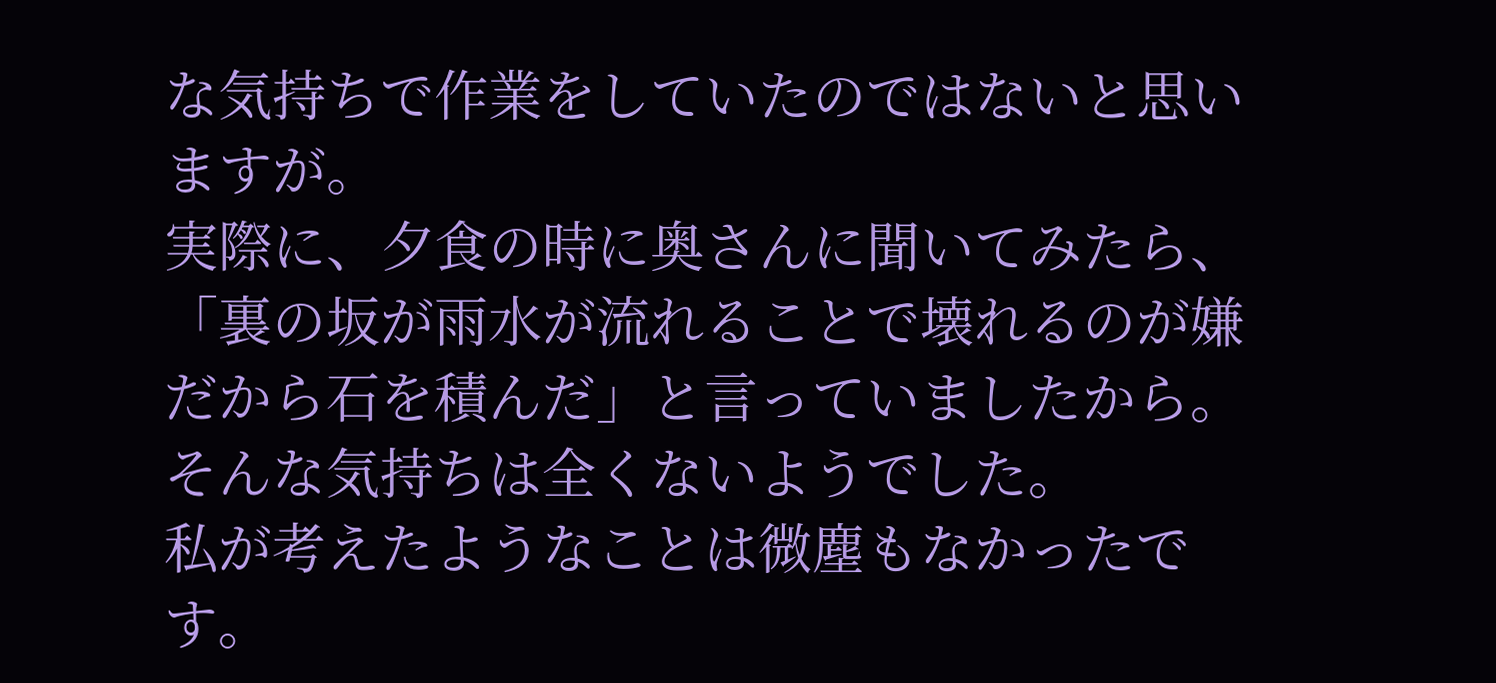な気持ちで作業をしていたのではないと思いますが。
実際に、夕食の時に奥さんに聞いてみたら、
「裏の坂が雨水が流れることで壊れるのが嫌だから石を積んだ」と言っていましたから。
そんな気持ちは全くないようでした。
私が考えたようなことは微塵もなかったです。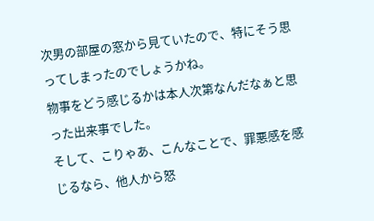次男の部屋の窓から見ていたので、特にそう思ってしまったのでしょうかね。
物事をどう感じるかは本人次第なんだなぁと思った出来事でした。
そして、こりゃあ、こんなことで、罪悪感を感じるなら、他人から怒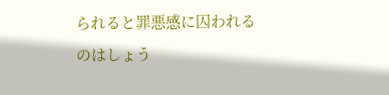られると罪悪感に囚われるのはしょう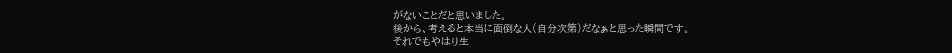がないことだと思いました。
後から、考えると本当に面倒な人(自分次第)だなぁと思った瞬間です。
それでもやはり生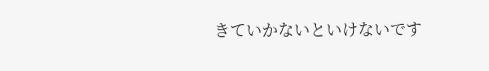きていかないといけないです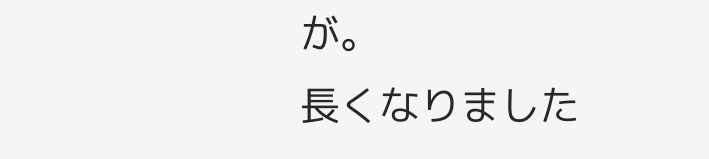が。
長くなりました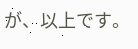が、以上です。